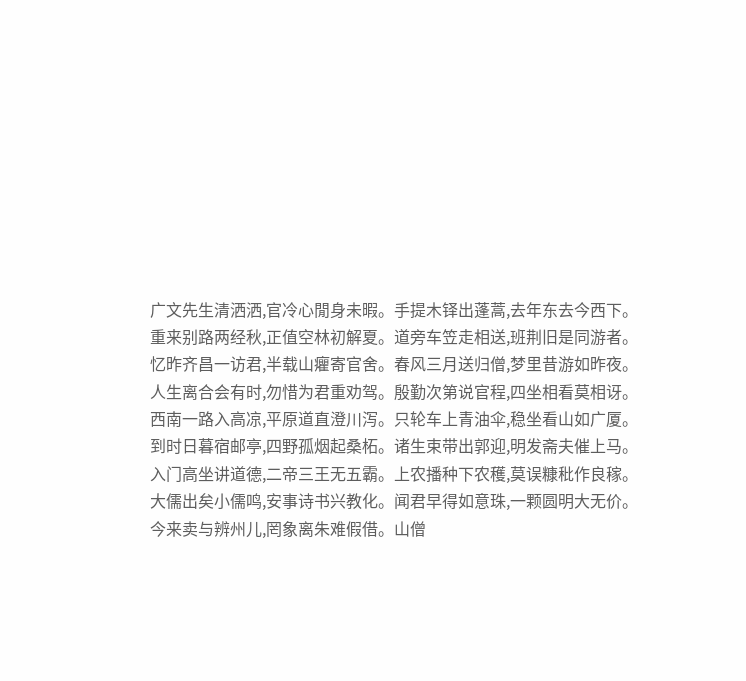广文先生清洒洒,官冷心閒身未暇。手提木铎出蓬蒿,去年东去今西下。
重来别路两经秋,正值空林初解夏。道旁车笠走相送,班荆旧是同游者。
忆昨齐昌一访君,半载山癯寄官舍。春风三月送归僧,梦里昔游如昨夜。
人生离合会有时,勿惜为君重劝驾。殷勤次第说官程,四坐相看莫相讶。
西南一路入高凉,平原道直澄川泻。只轮车上青油伞,稳坐看山如广厦。
到时日暮宿邮亭,四野孤烟起桑柘。诸生束带出郭迎,明发斋夫催上马。
入门高坐讲道德,二帝三王无五霸。上农播种下农穫,莫误糠秕作良稼。
大儒出矣小儒鸣,安事诗书兴教化。闻君早得如意珠,一颗圆明大无价。
今来卖与辨州儿,罔象离朱难假借。山僧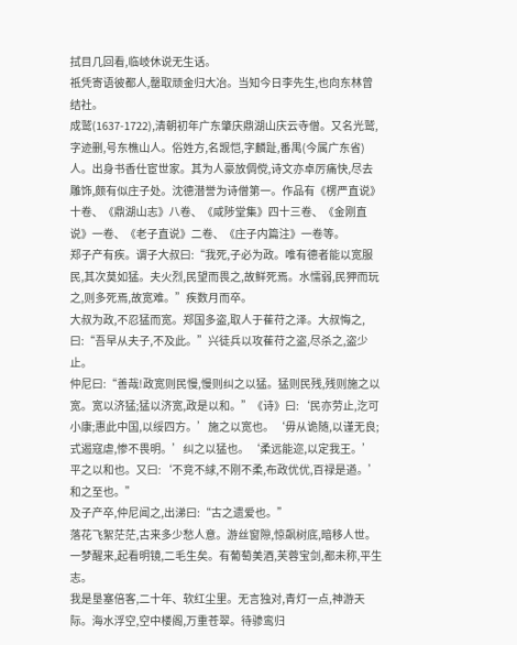拭目几回看,临岐休说无生话。
祇凭寄语彼都人,罄取顽金归大冶。当知今日李先生,也向东林曾结社。
成鹫(1637-1722),清朝初年广东肇庆鼎湖山庆云寺僧。又名光鹫,字迹删,号东樵山人。俗姓方,名觊恺,字麟趾,番禺(今属广东省)人。出身书香仕宦世家。其为人豪放倜傥,诗文亦卓厉痛快,尽去雕饰,颇有似庄子处。沈德潜誉为诗僧第一。作品有《楞严直说》十卷、《鼎湖山志》八卷、《咸陟堂集》四十三卷、《金刚直说》一卷、《老子直说》二卷、《庄子内篇注》一卷等。
郑子产有疾。谓子大叔曰:“我死,子必为政。唯有德者能以宽服民,其次莫如猛。夫火烈,民望而畏之,故鲜死焉。水懦弱,民狎而玩之,则多死焉,故宽难。”疾数月而卒。
大叔为政,不忍猛而宽。郑国多盗,取人于萑苻之泽。大叔悔之,曰:“吾早从夫子,不及此。”兴徒兵以攻萑苻之盗,尽杀之,盗少止。
仲尼曰:“善哉!政宽则民慢,慢则纠之以猛。猛则民残,残则施之以宽。宽以济猛;猛以济宽,政是以和。”《诗》曰:‘民亦劳止,汔可小康;惠此中国,以绥四方。’施之以宽也。‘毋从诡随,以谨无良;式遏寇虐,惨不畏明。’纠之以猛也。‘柔远能迩,以定我王。’平之以和也。又曰:‘不竞不絿,不刚不柔,布政优优,百禄是遒。’和之至也。”
及子产卒,仲尼闻之,出涕曰:“古之遗爱也。”
落花飞絮茫茫,古来多少愁人意。游丝窗隙,惊飙树底,暗移人世。一梦醒来,起看明镜,二毛生矣。有葡萄美酒,芙蓉宝剑,都未称,平生志。
我是垦塞倍客,二十年、软红尘里。无言独对,青灯一点,神游天际。海水浮空,空中楼阁,万重苍翠。待骖鸾归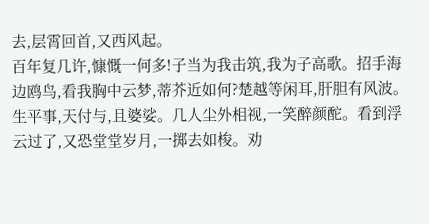去,层霄回首,又西风起。
百年复几许,慷慨一何多!子当为我击筑,我为子高歌。招手海边鸥鸟,看我胸中云梦,蒂芥近如何?楚越等闲耳,肝胆有风波。
生平事,天付与,且婆娑。几人尘外相视,一笑醉颜酡。看到浮云过了,又恐堂堂岁月,一掷去如梭。劝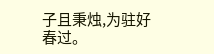子且秉烛,为驻好春过。